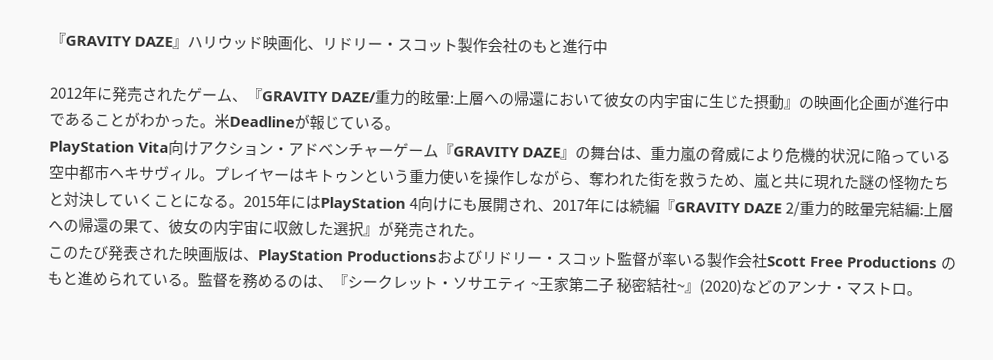『GRAVITY DAZE』ハリウッド映画化、リドリー・スコット製作会社のもと進行中

2012年に発売されたゲーム、『GRAVITY DAZE/重力的眩暈:上層への帰還において彼女の内宇宙に生じた摂動』の映画化企画が進行中であることがわかった。米Deadlineが報じている。
PlayStation Vita向けアクション・アドベンチャーゲーム『GRAVITY DAZE』の舞台は、重力嵐の脅威により危機的状況に陥っている空中都市ヘキサヴィル。プレイヤーはキトゥンという重力使いを操作しながら、奪われた街を救うため、嵐と共に現れた謎の怪物たちと対決していくことになる。2015年にはPlayStation 4向けにも展開され、2017年には続編『GRAVITY DAZE 2/重力的眩暈完結編:上層への帰還の果て、彼女の内宇宙に収斂した選択』が発売された。
このたび発表された映画版は、PlayStation Productionsおよびリドリー・スコット監督が率いる製作会社Scott Free Productions のもと進められている。監督を務めるのは、『シークレット・ソサエティ ~王家第二子 秘密結社~』(2020)などのアンナ・マストロ。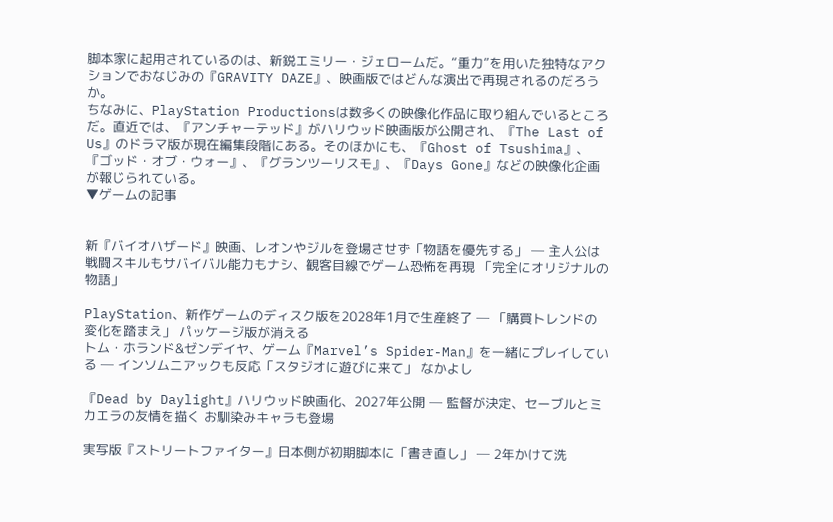脚本家に起用されているのは、新鋭エミリー・ジェロームだ。“重力”を用いた独特なアクションでおなじみの『GRAVITY DAZE』、映画版ではどんな演出で再現されるのだろうか。
ちなみに、PlayStation Productionsは数多くの映像化作品に取り組んでいるところだ。直近では、『アンチャーテッド』がハリウッド映画版が公開され、『The Last of Us』のドラマ版が現在編集段階にある。そのほかにも、『Ghost of Tsushima』、『ゴッド・オブ・ウォー』、『グランツーリスモ』、『Days Gone』などの映像化企画が報じられている。
▼ゲームの記事


新『バイオハザード』映画、レオンやジルを登場させず「物語を優先する」 ─ 主人公は戦闘スキルもサバイバル能力もナシ、観客目線でゲーム恐怖を再現 「完全にオリジナルの物語」

PlayStation、新作ゲームのディスク版を2028年1月で生産終了 ─ 「購買トレンドの変化を踏まえ」 パッケージ版が消える
トム・ホランド&ゼンデイヤ、ゲーム『Marvel’s Spider-Man』を一緒にプレイしている ─ インソムニアックも反応「スタジオに遊びに来て」 なかよし

『Dead by Daylight』ハリウッド映画化、2027年公開 ─ 監督が決定、セーブルとミカエラの友情を描く お馴染みキャラも登場

実写版『ストリートファイター』日本側が初期脚本に「書き直し」 ─ 2年かけて洗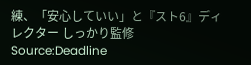練、「安心していい」と『スト6』ディレクター しっかり監修
Source:Deadline